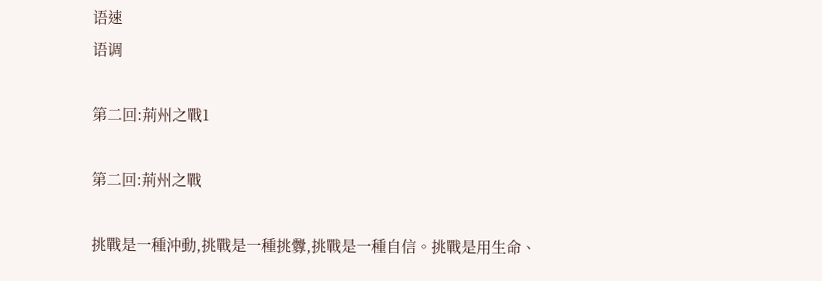语速
语调

第二回:荊州之戰1

第二回:荊州之戰

挑戰是一種沖動,挑戰是一種挑釁,挑戰是一種自信。挑戰是用生命、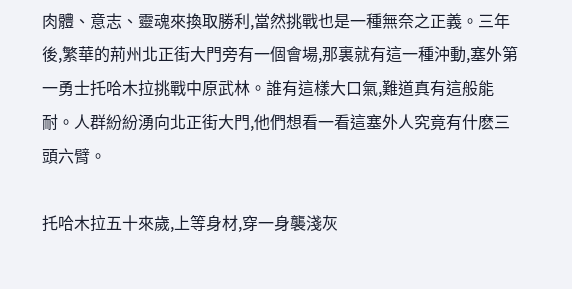肉體、意志、靈魂來換取勝利,當然挑戰也是一種無奈之正義。三年後,繁華的荊州北正街大門旁有一個會場,那裏就有這一種沖動,塞外第一勇士托哈木拉挑戰中原武林。誰有這樣大口氣,難道真有這般能耐。人群紛紛湧向北正街大門,他們想看一看這塞外人究竟有什麽三頭六臂。

托哈木拉五十來歲,上等身材,穿一身襲淺灰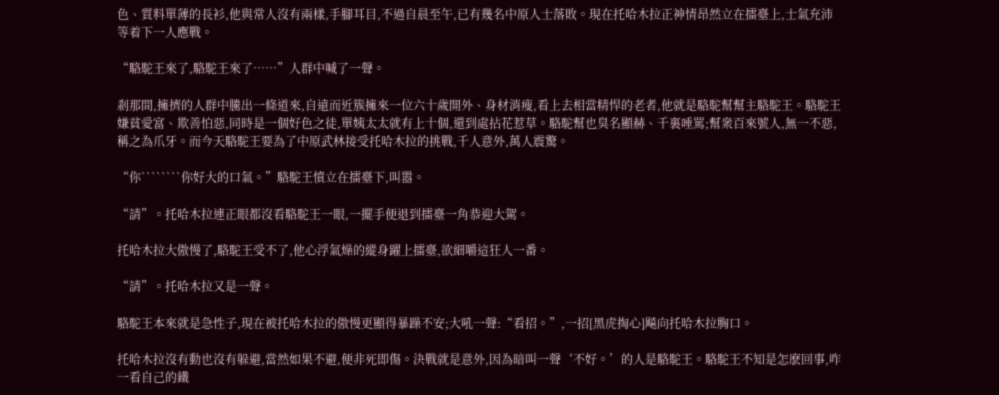色、質料單薄的長衫,他與常人沒有兩樣,手腳耳目,不過自晨至午,已有幾名中原人士落敗。現在托哈木拉正神情昂然立在擂臺上,士氣充沛等着下一人應戰。

“駱駝王來了,駱駝王來了……”人群中喊了一聲。

剎那間,擁擠的人群中騰出一條道來,自遠而近簇擁來一位六十歲開外、身材消瘦,看上去相當精悍的老者,他就是駱駝幫幫主駱駝王。駱駝王嫌貧愛富、欺善怕惡,同時是一個好色之徒,單姨太太就有上十個,還到處拈花惹草。駱駝幫也臭名顯赫、千裏唾罵;幫衆百來號人,無一不惡,稱之為爪牙。而今天駱駝王要為了中原武林接受托哈木拉的挑戰,千人意外,萬人震驚。

“你````````你好大的口氣。”駱駝王憤立在擂臺下,叫嚣。

“請”。托哈木拉連正眼都沒看駱駝王一眼,一擺手便退到擂臺一角恭迎大駕。

托哈木拉大傲慢了,駱駝王受不了,他心浮氣燥的縱身躍上擂臺,欲細嚼這狂人一番。

“請”。托哈木拉又是一聲。

駱駝王本來就是急性子,現在被托哈木拉的傲慢更顯得暴躁不安;大吼一聲:“看招。”,一招[黑虎掏心]飚向托哈木拉胸口。

托哈木拉沒有動也沒有躲避,當然如果不避,便非死即傷。決戰就是意外,因為暗叫一聲‘不好。’的人是駱駝王。駱駝王不知是怎麽回事,咋一看自己的鐵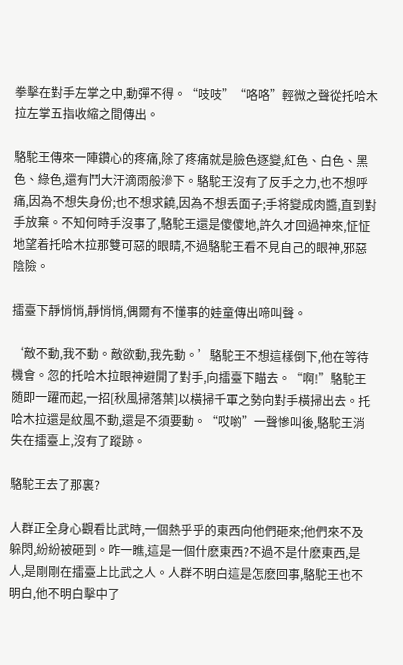拳擊在對手左掌之中,動彈不得。“吱吱”“咯咯”輕微之聲從托哈木拉左掌五指收縮之間傳出。

駱駝王傳來一陣鑽心的疼痛,除了疼痛就是臉色逐變,紅色、白色、黑色、綠色,還有鬥大汗滴雨般滲下。駱駝王沒有了反手之力,也不想呼痛,因為不想失身份;也不想求饒,因為不想丢面子;手将變成肉醬,直到對手放棄。不知何時手沒事了,駱駝王還是傻傻地,許久才回過神來,怔怔地望着托哈木拉那雙可惡的眼睛,不過駱駝王看不見自己的眼神,邪惡陰險。

擂臺下靜悄悄,靜悄悄,偶爾有不懂事的娃童傳出啼叫聲。

‘敵不動,我不動。敵欲動,我先動。’駱駝王不想這樣倒下,他在等待機會。忽的托哈木拉眼神避開了對手,向擂臺下瞄去。“啊!”駱駝王随即一躍而起,一招[秋風掃落葉]以橫掃千軍之勢向對手橫掃出去。托哈木拉還是紋風不動,還是不須要動。“哎喲”一聲慘叫後,駱駝王消失在擂臺上,沒有了蹤跡。

駱駝王去了那裏?

人群正全身心觀看比武時,一個熱乎乎的東西向他們砸來;他們來不及躲閃,紛紛被砸到。咋一瞧,這是一個什麽東西?不過不是什麽東西,是人,是剛剛在擂臺上比武之人。人群不明白這是怎麽回事,駱駝王也不明白,他不明白擊中了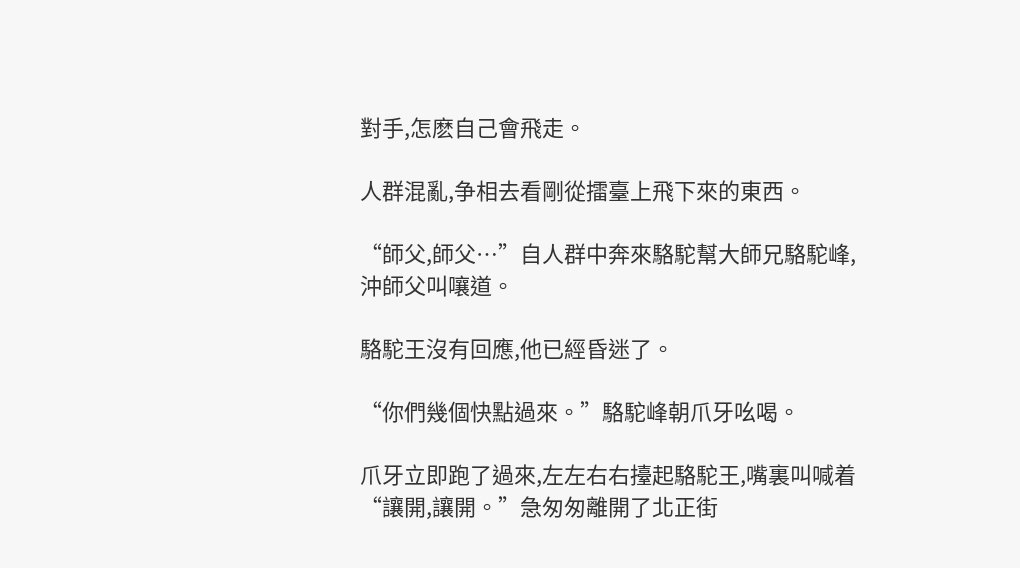對手,怎麽自己會飛走。

人群混亂,争相去看剛從擂臺上飛下來的東西。

“師父,師父…”自人群中奔來駱駝幫大師兄駱駝峰,沖師父叫嚷道。

駱駝王沒有回應,他已經昏迷了。

“你們幾個快點過來。”駱駝峰朝爪牙吆喝。

爪牙立即跑了過來,左左右右擡起駱駝王,嘴裏叫喊着“讓開,讓開。”急匆匆離開了北正街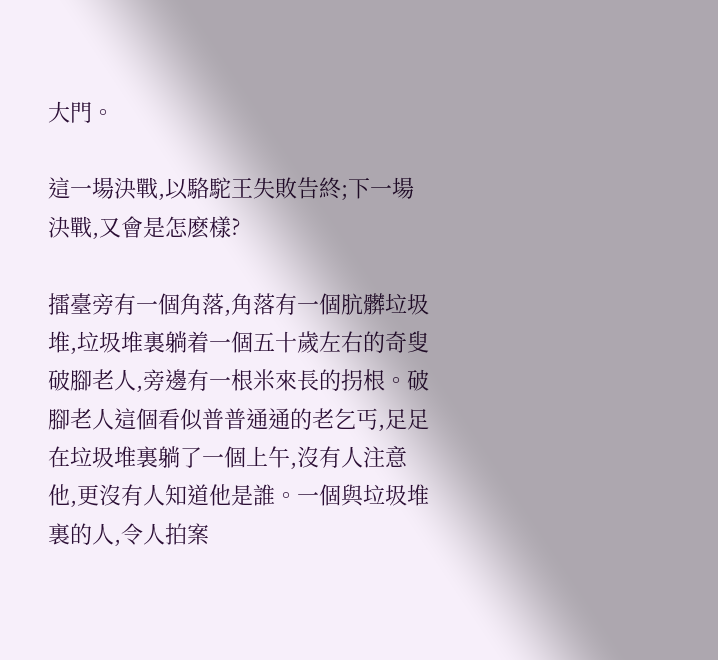大門。

這一場決戰,以駱駝王失敗告終;下一場決戰,又會是怎麽樣?

擂臺旁有一個角落,角落有一個肮髒垃圾堆,垃圾堆裏躺着一個五十歲左右的奇叟破腳老人,旁邊有一根米來長的拐根。破腳老人這個看似普普通通的老乞丐,足足在垃圾堆裏躺了一個上午,沒有人注意他,更沒有人知道他是誰。一個與垃圾堆裏的人,令人拍案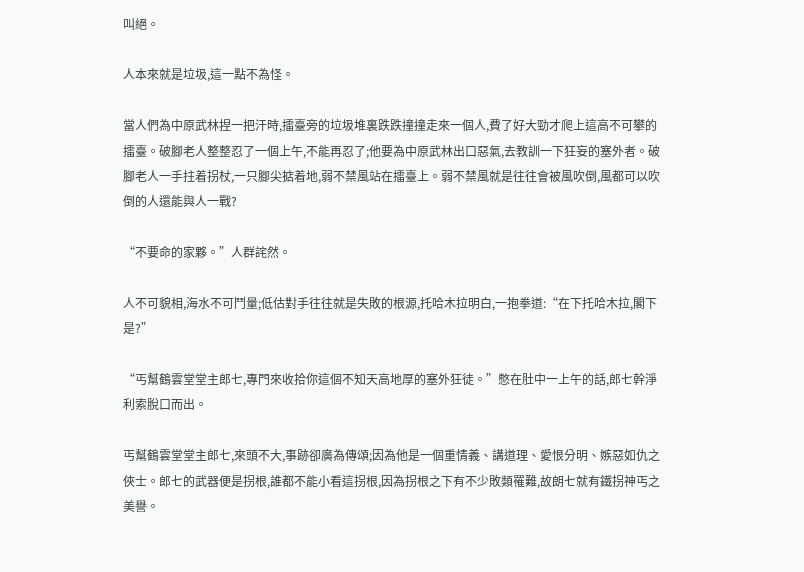叫絕。

人本來就是垃圾,這一點不為怪。

當人們為中原武林捏一把汗時,擂臺旁的垃圾堆裏跌跌撞撞走來一個人,費了好大勁才爬上這高不可攀的擂臺。破腳老人整整忍了一個上午,不能再忍了;他要為中原武林出口惡氣,去教訓一下狂妄的塞外者。破腳老人一手拄着拐杖,一只腳尖掂着地,弱不禁風站在擂臺上。弱不禁風就是往往會被風吹倒,風都可以吹倒的人還能與人一戰?

“不要命的家夥。”人群詫然。

人不可貌相,海水不可鬥量;低估對手往往就是失敗的根源,托哈木拉明白,一抱拳道:“在下托哈木拉,閣下是?”

“丐幫鶴雲堂堂主郎七,專門來收拾你這個不知天高地厚的塞外狂徒。”憋在肚中一上午的話,郎七幹淨利索脫口而出。

丐幫鶴雲堂堂主郎七,來頭不大,事跡卻廣為傳頌;因為他是一個重情義、講道理、愛恨分明、嫉惡如仇之俠士。郎七的武器便是拐根,誰都不能小看這拐根,因為拐根之下有不少敗類罹難,故朗七就有鐵拐神丐之美譽。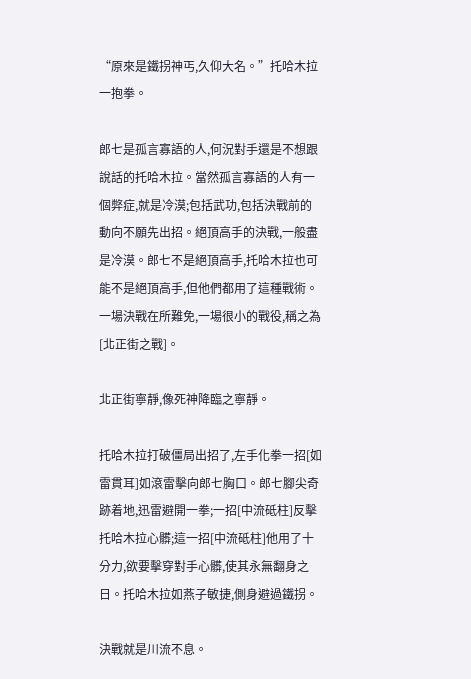“原來是鐵拐神丐,久仰大名。”托哈木拉一抱拳。

郎七是孤言寡語的人,何況對手還是不想跟說話的托哈木拉。當然孤言寡語的人有一個弊症,就是冷漠;包括武功,包括決戰前的動向不願先出招。絕頂高手的決戰,一般盡是冷漠。郎七不是絕頂高手,托哈木拉也可能不是絕頂高手,但他們都用了這種戰術。一場決戰在所難免,一場很小的戰役,稱之為[北正街之戰]。

北正街寧靜,像死神降臨之寧靜。

托哈木拉打破僵局出招了,左手化拳一招[如雷貫耳]如滾雷擊向郎七胸口。郎七腳尖奇跡着地,迅雷避開一拳;一招[中流砥柱]反擊托哈木拉心髒;這一招[中流砥柱]他用了十分力,欲要擊穿對手心髒,使其永無翻身之日。托哈木拉如燕子敏捷,側身避過鐵拐。

決戰就是川流不息。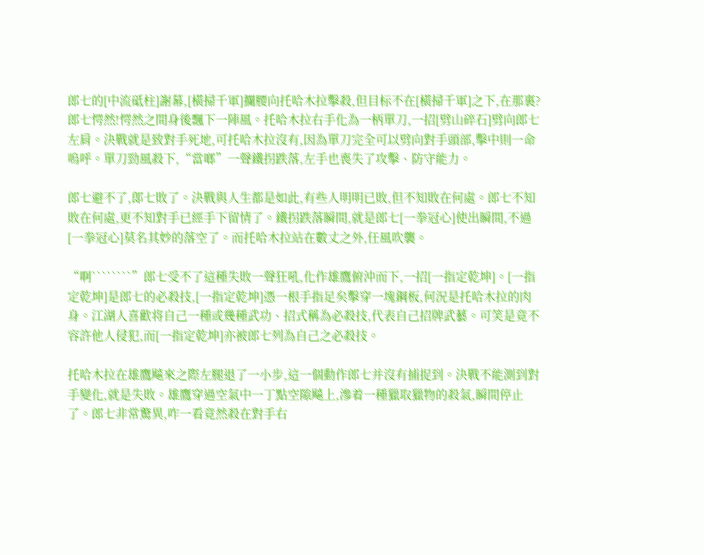郎七的[中流砥柱]謝幕,[橫掃千軍]攔腰向托哈木拉擊殺,但目标不在[橫掃千軍]之下,在那裏?郎七愕然!愕然之間身後飄下一陣風。托哈木拉右手化為一柄單刀,一招[劈山碎石]劈向郎七左肩。決戰就是致對手死地,可托哈木拉沒有,因為單刀完全可以劈向對手頭部,擊中則一命嗚呼。單刀勁風殺下,“當啷”一聲鐵拐跌落,左手也喪失了攻擊、防守能力。

郎七避不了,郞七敗了。決戰與人生都是如此,有些人明明已敗,但不知敗在何處。郎七不知敗在何處,更不知對手已經手下留情了。鐵拐跌落瞬間,就是郎七[一拳冠心]使出瞬間,不過[一拳冠心]莫名其妙的落空了。而托哈木拉站在數丈之外,任風吹襲。

“啊````````”郎七受不了這種失敗一聲狂吼,化作雄鷹俯沖而下,一招[一指定乾坤]。[一指定乾坤]是郎七的必殺技,[一指定乾坤]憑一根手指足矣擊穿一塊鋼板,何況是托哈木拉的肉身。江湖人喜歡将自己一種或幾種武功、招式稱為必殺技,代表自己招牌武藝。可笑是竟不容許他人侵犯,而[一指定乾坤]亦被郎七列為自己之必殺技。

托哈木拉在雄鷹飚來之際左腿退了一小步,這一個動作郎七并沒有捕捉到。決戰不能測到對手變化,就是失敗。雄鷹穿過空氣中一丁點空隙飚上,滲着一種獵取獵物的殺氣,瞬間停止了。郎七非常驚異,咋一看竟然殺在對手右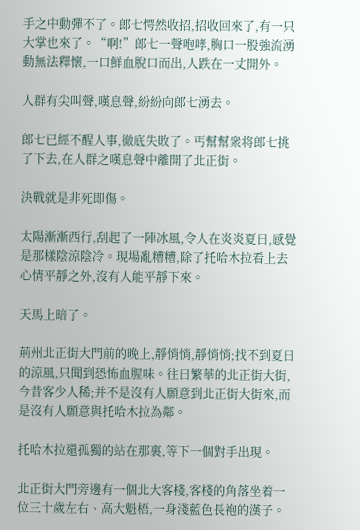手之中動彈不了。郎七愕然收招,招收回來了,有一只大掌也來了。“啊!”郎七一聲咆哮,胸口一股強流湧動無法釋懷,一口鮮血脫口而出,人跌在一丈開外。

人群有尖叫聲,嘆息聲,紛紛向郎七湧去。

郎七已經不醒人事,徹底失敗了。丐幫幫衆将郎七挑了下去,在人群之嘆息聲中離開了北正街。

決戰就是非死即傷。

太陽漸漸西行,刮起了一陣冰風,令人在炎炎夏日,感覺是那樣陰涼陰冷。現場亂糟糟,除了托哈木拉看上去心情平靜之外,沒有人能平靜下來。

天馬上暗了。

荊州北正街大門前的晚上,靜悄悄,靜悄悄;找不到夏日的涼風,只聞到恐怖血腥味。往日繁華的北正街大街,今昔客少人稀;并不是沒有人願意到北正街大街來,而是沒有人願意與托哈木拉為鄰。

托哈木拉還孤獨的站在那裏,等下一個對手出現。

北正街大門旁邊有一個北大客棧,客棧的角落坐着一位三十歲左右、高大魁梧,一身淺藍色長袍的漢子。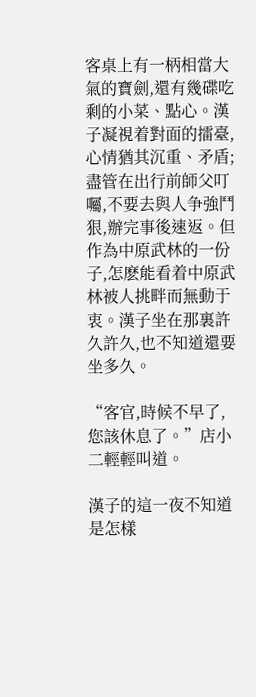客桌上有一柄相當大氣的寶劍,還有幾碟吃剩的小菜、點心。漢子凝視着對面的擂臺,心情猶其沉重、矛盾;盡管在出行前師父叮囑,不要去與人争強鬥狠,辦完事後速返。但作為中原武林的一份子,怎麽能看着中原武林被人挑畔而無動于衷。漢子坐在那裏許久許久,也不知道還要坐多久。

“客官,時候不早了,您該休息了。”店小二輕輕叫道。

漢子的這一夜不知道是怎樣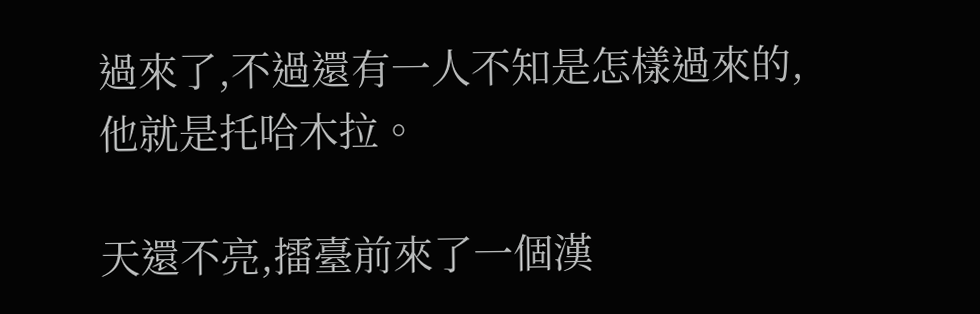過來了,不過還有一人不知是怎樣過來的,他就是托哈木拉。

天還不亮,擂臺前來了一個漢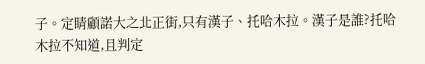子。定睛顧諾大之北正街,只有漢子、托哈木拉。漢子是誰?托哈木拉不知道,且判定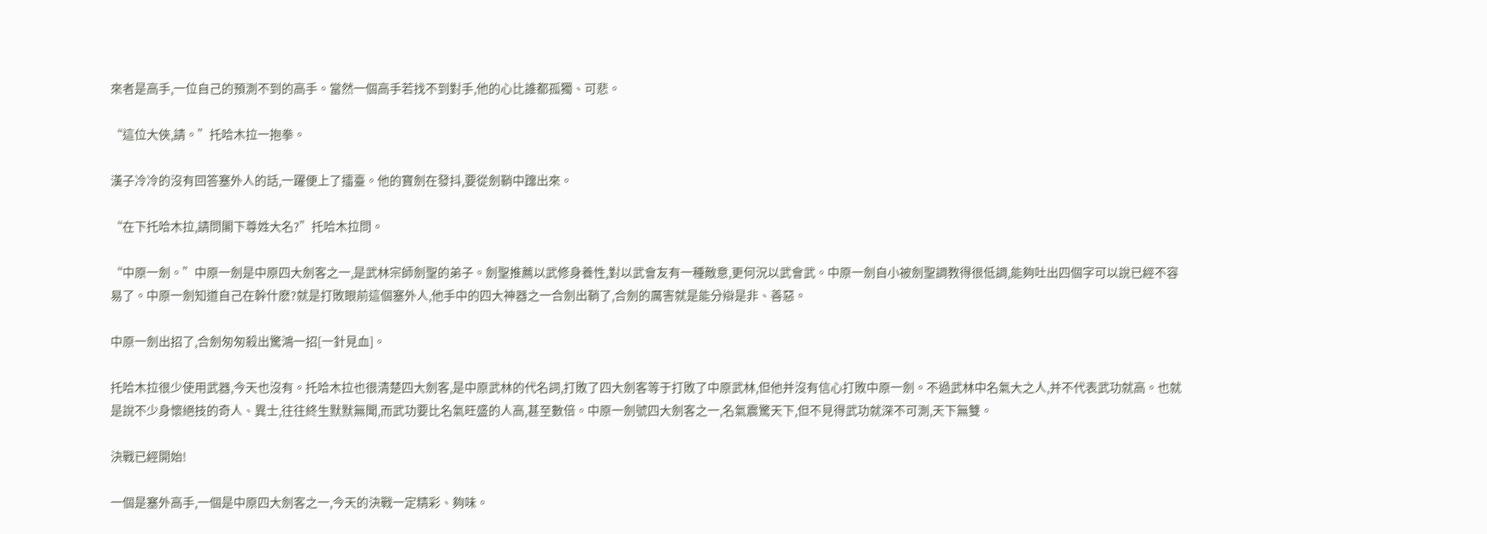來者是高手,一位自己的預測不到的高手。當然一個高手若找不到對手,他的心比誰都孤獨、可悲。

“這位大俠,請。”托哈木拉一抱拳。

漢子冷冷的沒有回答塞外人的話,一躍便上了擂臺。他的寶劍在發抖,要從劍鞘中蹿出來。

“在下托哈木拉,請問閣下尊姓大名?”托哈木拉問。

“中原一劍。”中原一劍是中原四大劍客之一,是武林宗師劍聖的弟子。劍聖推薦以武修身養性,對以武會友有一種敵意,更何況以武會武。中原一劍自小被劍聖調教得很低調,能夠吐出四個字可以說已經不容易了。中原一劍知道自己在幹什麽?就是打敗眼前這個塞外人,他手中的四大神器之一合劍出鞘了,合劍的厲害就是能分辯是非、善惡。

中原一劍出招了,合劍匆匆殺出驚鴻一招[一針見血]。

托哈木拉很少使用武器,今天也沒有。托哈木拉也很清楚四大劍客,是中原武林的代名詞,打敗了四大劍客等于打敗了中原武林,但他并沒有信心打敗中原一劍。不過武林中名氣大之人,并不代表武功就高。也就是說不少身懷絕技的奇人、異士,往往終生默默無聞,而武功要比名氣旺盛的人高,甚至數倍。中原一劍號四大劍客之一,名氣震驚天下,但不見得武功就深不可測,天下無雙。

決戰已經開始!

一個是塞外高手,一個是中原四大劍客之一,今天的決戰一定精彩、夠味。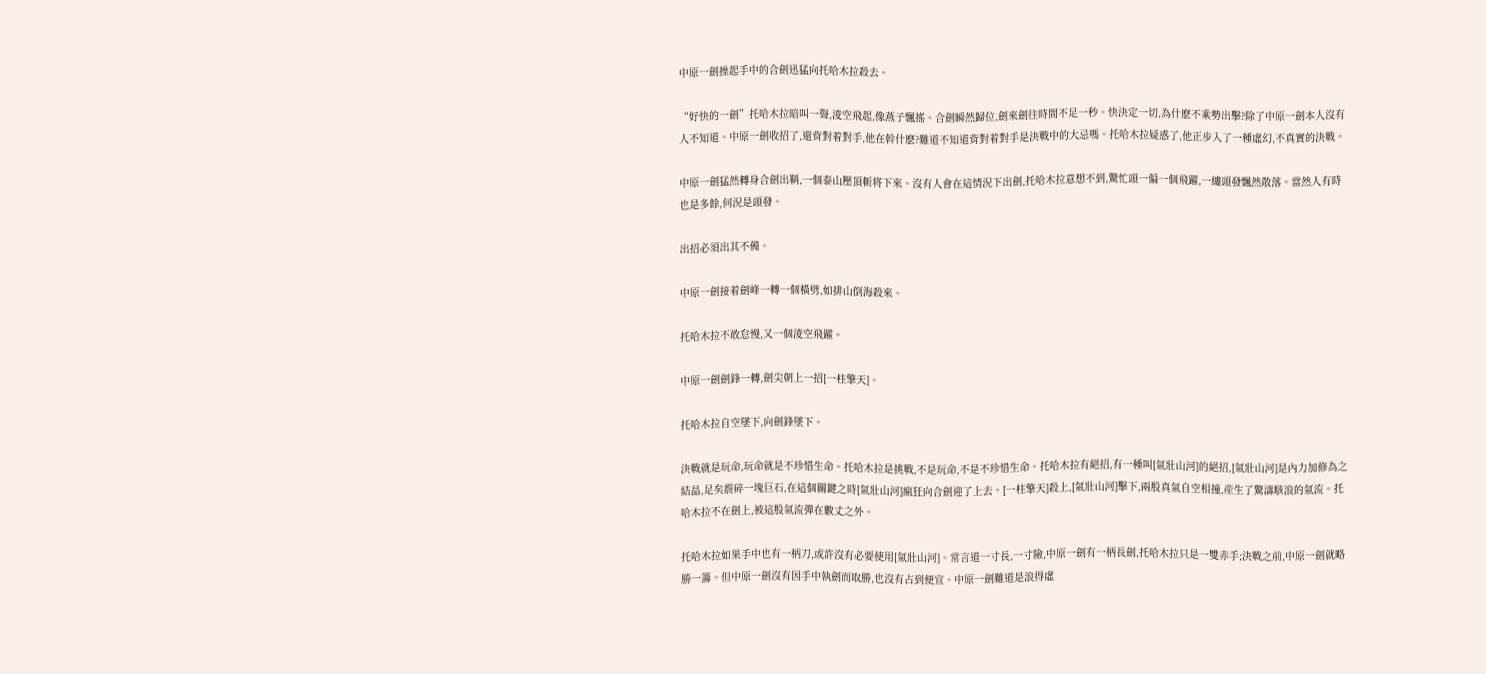中原一劍操起手中的合劍迅猛向托哈木拉殺去。

“好快的一劍”托哈木拉暗叫一聲,淩空飛起,像燕子飄搖。合劍瞬然歸位,劍來劍往時間不足一秒。快決定一切,為什麽不乘勢出擊?除了中原一劍本人沒有人不知道。中原一劍收招了,還背對着對手,他在幹什麽?難道不知道背對着對手是決戰中的大忌嗎。托哈木拉疑惑了,他正步入了一種虛幻,不真實的決戰。

中原一劍猛然轉身合劍出鞘,一個泰山壓頂斬将下來。沒有人會在這情況下出劍,托哈木拉意想不到,驚忙頭一偏一個飛躍,一縷頭發飄然散落。當然人有時也是多餘,何況是頭發。

出招必須出其不備。

中原一劍接着劍峰一轉一個橫劈,如排山倒海殺來。

托哈木拉不敢怠慢,又一個淩空飛躍。

中原一劍劍鋒一轉,劍尖朝上一招[一柱擎天]。

托哈木拉自空墜下,向劍鋒墜下。

決戰就是玩命,玩命就是不珍惜生命。托哈木拉是挑戰,不是玩命,不是不珍惜生命。托哈木拉有絕招,有一種叫[氣壯山河]的絕招,[氣壯山河]是內力加修為之結晶,足矣震碎一塊巨石,在這個關鍵之時[氣壯山河]瘋狂向合劍迎了上去。[一柱擎天]殺上,[氣壯山河]擊下,兩股真氣自空相撞,産生了驚濤駭浪的氣流。托哈木拉不在劍上,被這股氣流彈在數丈之外。

托哈木拉如果手中也有一柄刀,或許沒有必要使用[氣壯山河]。常言道一寸長,一寸險,中原一劍有一柄長劍,托哈木拉只是一雙赤手;決戰之前,中原一劍就略勝一籌。但中原一劍沒有因手中執劍而取勝,也沒有占到便宜。中原一劍難道是浪得虛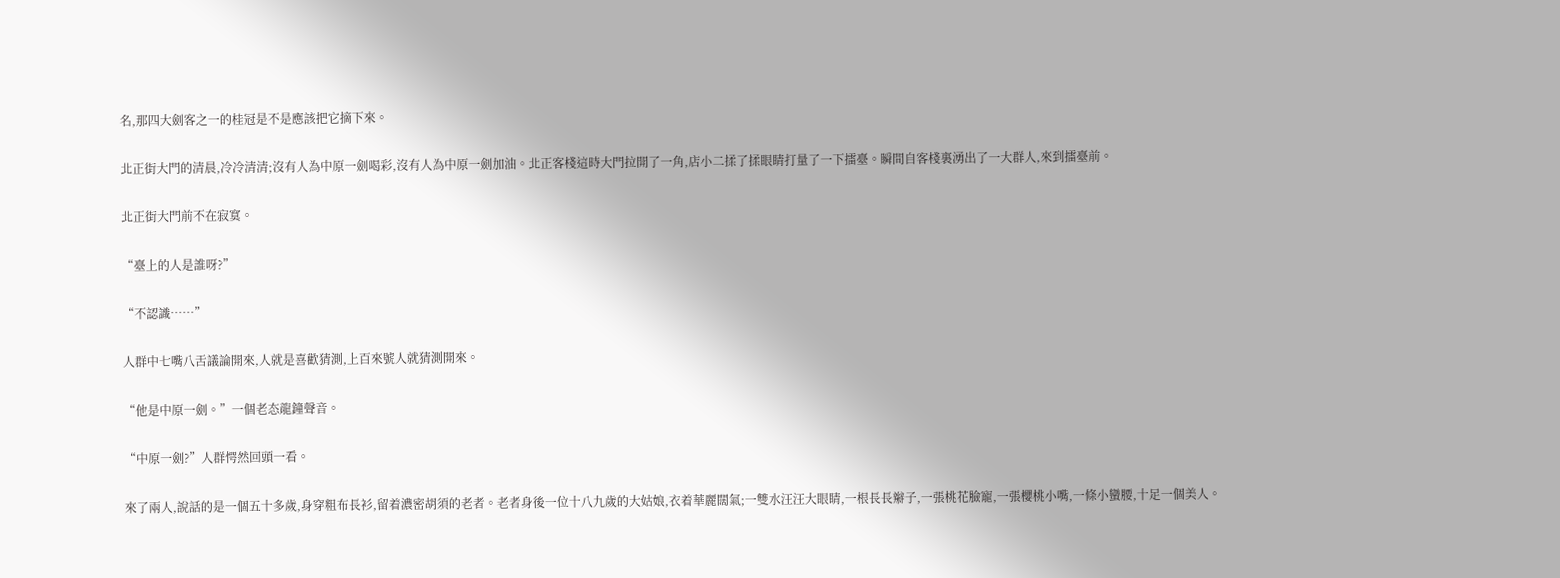名,那四大劍客之一的桂冠是不是應該把它摘下來。

北正街大門的清晨,冷冷清清;沒有人為中原一劍喝彩,沒有人為中原一劍加油。北正客棧這時大門拉開了一角,店小二揉了揉眼睛打量了一下擂臺。瞬間自客棧裏湧出了一大群人,來到擂臺前。

北正街大門前不在寂寞。

“臺上的人是誰呀?”

“不認識……”

人群中七嘴八舌議論開來,人就是喜歡猜測,上百來號人就猜測開來。

“他是中原一劍。”一個老态龍鐘聲音。

“中原一劍?”人群愕然回頭一看。

來了兩人,說話的是一個五十多歲,身穿粗布長衫,留着濃密胡須的老者。老者身後一位十八九歲的大姑娘,衣着華麗闊氣;一雙水汪汪大眼睛,一根長長辮子,一張桃花臉寵,一張櫻桃小嘴,一條小蠻腰,十足一個美人。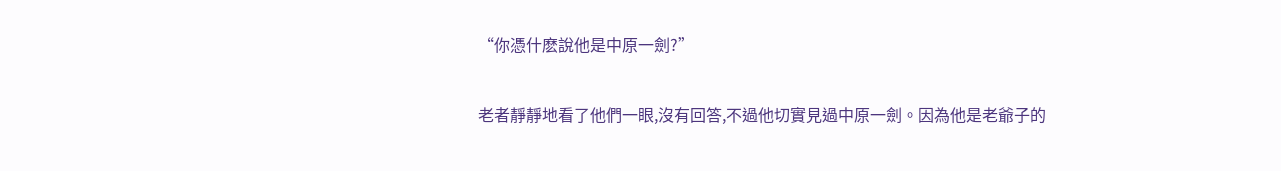“你憑什麽說他是中原一劍?”

老者靜靜地看了他們一眼,沒有回答,不過他切實見過中原一劍。因為他是老爺子的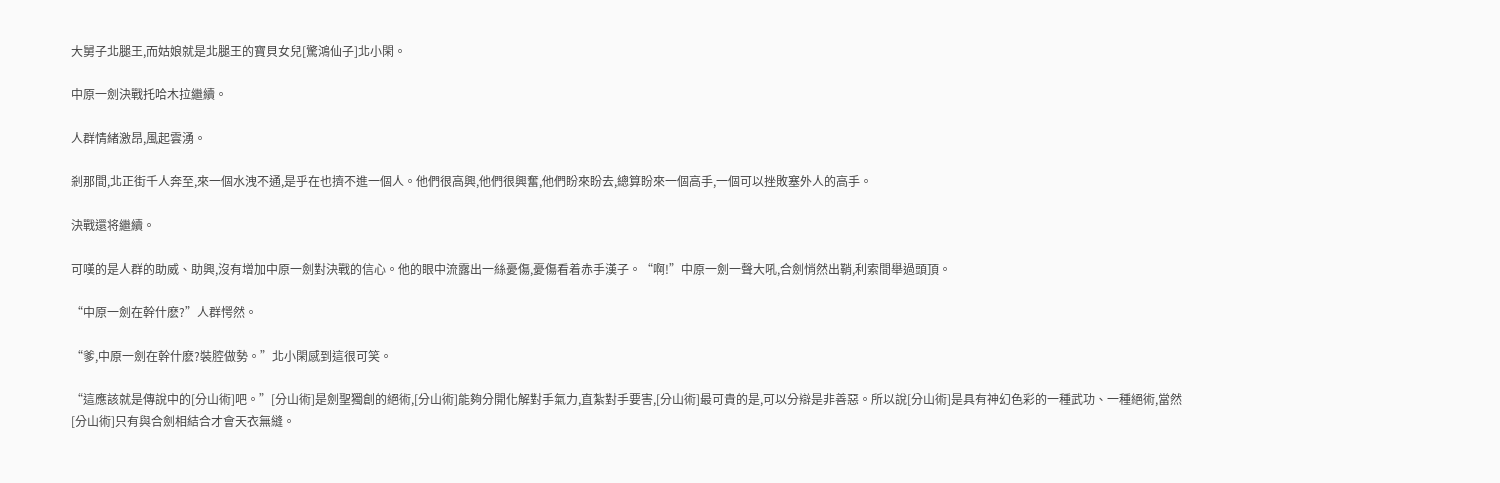大舅子北腿王,而姑娘就是北腿王的寶貝女兒[驚鴻仙子]北小閑。

中原一劍決戰托哈木拉繼續。

人群情緒激昂,風起雲湧。

剎那間,北正街千人奔至,來一個水洩不通,是乎在也擠不進一個人。他們很高興,他們很興奮,他們盼來盼去,總算盼來一個高手,一個可以挫敗塞外人的高手。

決戰還将繼續。

可嘆的是人群的助威、助興,沒有增加中原一劍對決戰的信心。他的眼中流露出一絲憂傷,憂傷看着赤手漢子。“啊!”中原一劍一聲大吼,合劍悄然出鞘,利索間舉過頭頂。

“中原一劍在幹什麽?”人群愕然。

“爹,中原一劍在幹什麽?裝腔做勢。”北小閑感到這很可笑。

“這應該就是傳說中的[分山術]吧。”[分山術]是劍聖獨創的絕術,[分山術]能夠分開化解對手氣力,直紮對手要害,[分山術]最可貴的是,可以分辯是非善惡。所以說[分山術]是具有神幻色彩的一種武功、一種絕術,當然[分山術]只有與合劍相結合才會天衣無縫。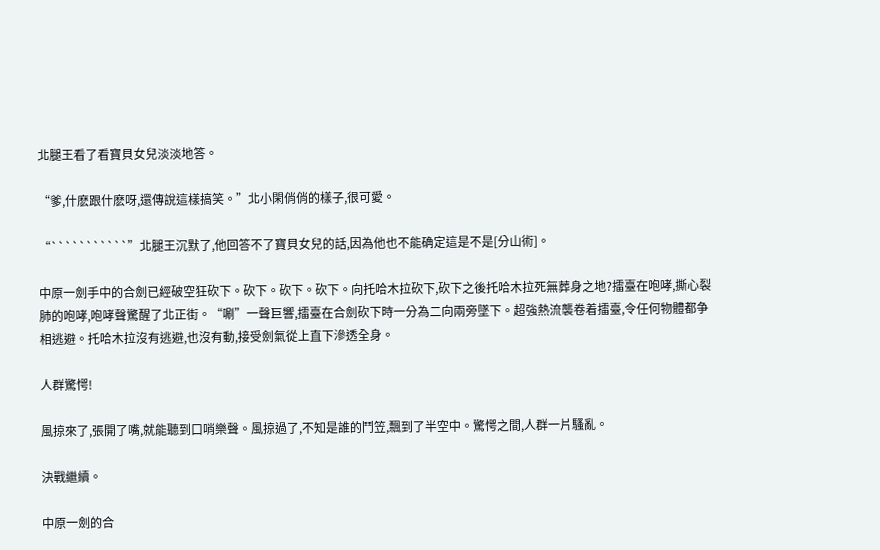北腿王看了看寶貝女兒淡淡地答。

“爹,什麽跟什麽呀,還傳說這樣搞笑。”北小閑俏俏的樣子,很可愛。

“```````````”北腿王沉默了,他回答不了寶貝女兒的話,因為他也不能确定這是不是[分山術]。

中原一劍手中的合劍已經破空狂砍下。砍下。砍下。砍下。向托哈木拉砍下,砍下之後托哈木拉死無葬身之地?擂臺在咆哮,撕心裂肺的咆哮,咆哮聲驚醒了北正街。“唰”一聲巨響,擂臺在合劍砍下時一分為二向兩旁墜下。超強熱流襲卷着擂臺,令任何物體都争相逃避。托哈木拉沒有逃避,也沒有動,接受劍氣從上直下滲透全身。

人群驚愕!

風掠來了,張開了嘴,就能聽到口哨樂聲。風掠過了,不知是誰的鬥笠,飄到了半空中。驚愕之間,人群一片騷亂。

決戰繼續。

中原一劍的合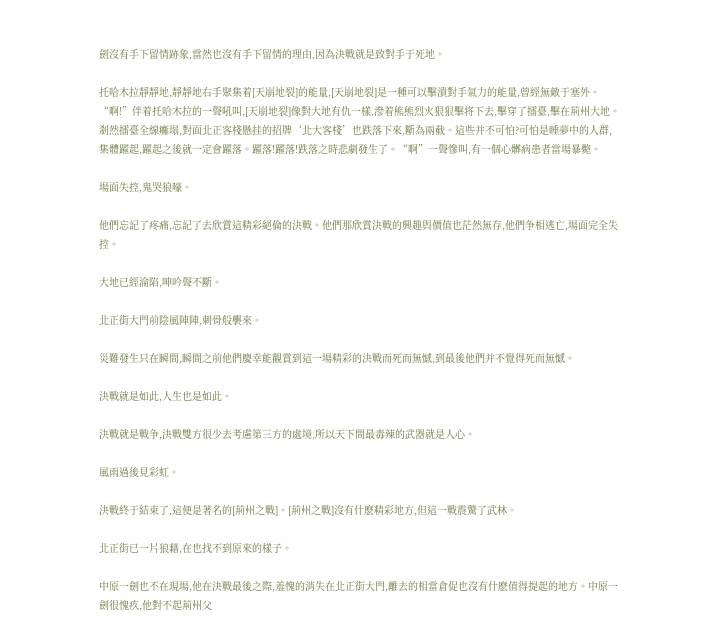劍沒有手下留情跡象,當然也沒有手下留情的理由,因為決戰就是致對手于死地。

托哈木拉靜靜地,靜靜地右手聚集着[天崩地裂]的能量,[天崩地裂]是一種可以擊潰對手氣力的能量,曾經無敵于塞外。“啊!”伴着托哈木拉的一聲吼叫,[天崩地裂]像對大地有仇一樣,滲着熊熊烈火狠狠擊将下去,擊穿了擂臺,擊在荊州大地。剎然擂臺全線癱塌,對面北正客棧懸挂的招牌‘北大客棧’也跌落下來,斷為兩截。這些并不可怕?可怕是睡夢中的人群,集體躍起,躍起之後就一定會躍落。躍落!躍落!跌落之時悲劇發生了。“啊”一聲慘叫,有一個心髒病患者當場暴斃。

場面失控,鬼哭狼嚎。

他們忘記了疼痛,忘記了去欣賞這精彩絕倫的決戰。他們那欣賞決戰的興趣與價值也茫然無存,他們争相逃亡,場面完全失控。

大地已經淪陷,呻吟聲不斷。

北正街大門前陰風陣陣,刺骨般襲來。

災難發生只在瞬間,瞬間之前他們慶幸能觀賞到這一場精彩的決戰而死而無憾,到最後他們并不覺得死而無憾。

決戰就是如此,人生也是如此。

決戰就是戰争,決戰雙方很少去考慮第三方的處境,所以天下間最毒辣的武器就是人心。

風雨過後見彩虹。

決戰終于結束了,這便是著名的[荊州之戰]。[荊州之戰]沒有什麽精彩地方,但這一戰震驚了武林。

北正街已一片狼藉,在也找不到原來的樣子。

中原一劍也不在現場,他在決戰最後之際,羞愧的消失在北正街大門,離去的相當倉促也沒有什麽值得提起的地方。中原一劍很愧疚,他對不起荊州父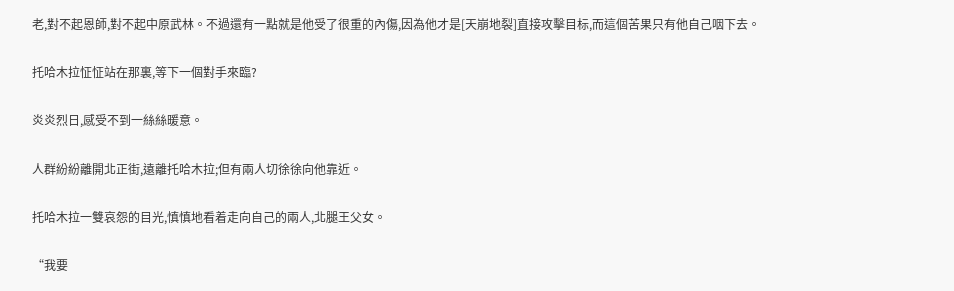老,對不起恩師,對不起中原武林。不過還有一點就是他受了很重的內傷,因為他才是[天崩地裂]直接攻擊目标,而這個苦果只有他自己咽下去。

托哈木拉怔怔站在那裏,等下一個對手來臨?

炎炎烈日,感受不到一絲絲暖意。

人群紛紛離開北正街,遠離托哈木拉;但有兩人切徐徐向他靠近。

托哈木拉一雙哀怨的目光,慎慎地看着走向自己的兩人,北腿王父女。

“我要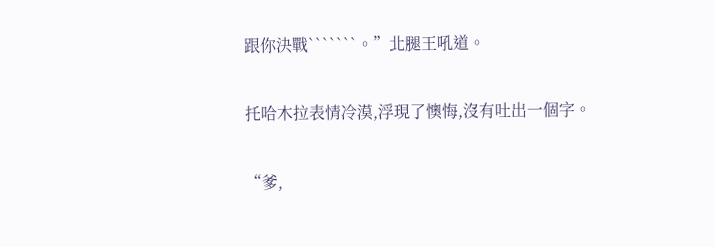跟你決戰```````。”北腿王吼道。

托哈木拉表情冷漠,浮現了懊悔,沒有吐出一個字。

“爹,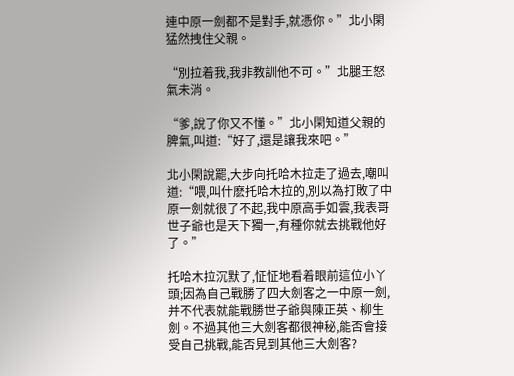連中原一劍都不是對手,就憑你。”北小閑猛然拽住父親。

“別拉着我,我非教訓他不可。”北腿王怒氣未消。

“爹,說了你又不懂。”北小閑知道父親的脾氣,叫道:“好了,還是讓我來吧。”

北小閑說罷,大步向托哈木拉走了過去,嘲叫道:“喂,叫什麽托哈木拉的,別以為打敗了中原一劍就很了不起,我中原高手如雲,我表哥世子爺也是天下獨一,有種你就去挑戰他好了。”

托哈木拉沉默了,怔怔地看着眼前這位小丫頭;因為自己戰勝了四大劍客之一中原一劍,并不代表就能戰勝世子爺與陳正英、柳生劍。不過其他三大劍客都很神秘,能否會接受自己挑戰,能否見到其他三大劍客?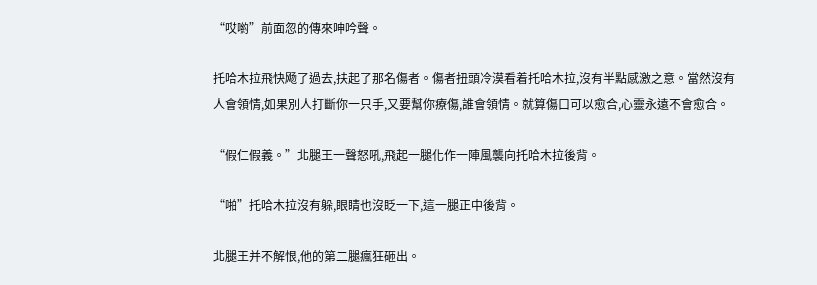“哎喲”前面忽的傳來呻吟聲。

托哈木拉飛快飏了過去,扶起了那名傷者。傷者扭頭冷漠看着托哈木拉,沒有半點感激之意。當然沒有人會領情,如果別人打斷你一只手,又要幫你療傷,誰會領情。就算傷口可以愈合,心靈永遠不會愈合。

“假仁假義。”北腿王一聲怒吼,飛起一腿化作一陣風襲向托哈木拉後背。

“啪”托哈木拉沒有躲,眼睛也沒眨一下,這一腿正中後背。

北腿王并不解恨,他的第二腿瘋狂砸出。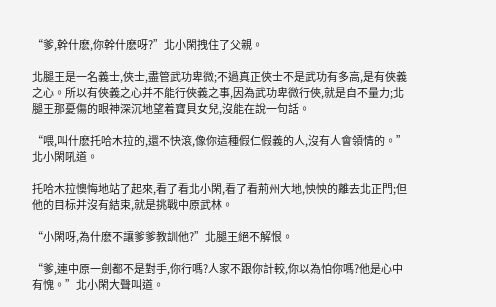“爹,幹什麽,你幹什麽呀?”北小閑拽住了父親。

北腿王是一名義士,俠士,盡管武功卑微;不過真正俠士不是武功有多高,是有俠義之心。所以有俠義之心并不能行俠義之事,因為武功卑微行俠,就是自不量力;北腿王那憂傷的眼神深沉地望着寶貝女兒,沒能在說一句話。

“喂,叫什麽托哈木拉的,還不快滾,像你這種假仁假義的人,沒有人會領情的。”北小閑吼道。

托哈木拉懊悔地站了起來,看了看北小閑,看了看荊州大地,怏怏的離去北正門;但他的目标并沒有結束,就是挑戰中原武林。

“小閑呀,為什麽不讓爹爹教訓他?”北腿王絕不解恨。

“爹,連中原一劍都不是對手,你行嗎?人家不跟你計較,你以為怕你嗎?他是心中有愧。”北小閑大聲叫道。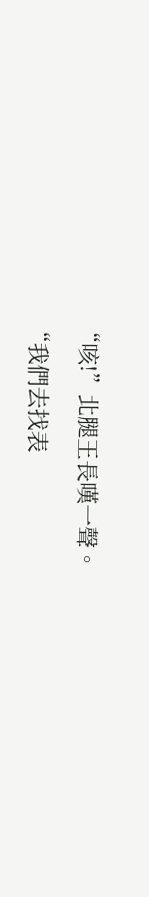“咳!”北腿王長嘆一聲。

“我們去找表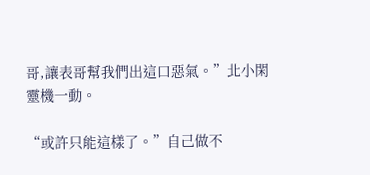哥,讓表哥幫我們出這口惡氣。”北小閑靈機一動。

“或許只能這樣了。”自己做不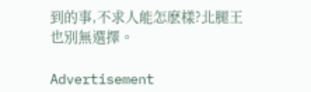到的事,不求人能怎麽樣?北腿王也別無選擇。

Advertisement